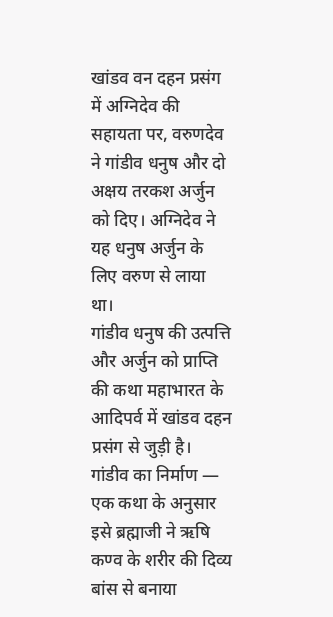खांडव वन दहन प्रसंग में अग्निदेव की सहायता पर, वरुणदेव ने गांडीव धनुष और दो अक्षय तरकश अर्जुन को दिए। अग्निदेव ने यह धनुष अर्जुन के लिए वरुण से लाया था।
गांडीव धनुष की उत्पत्ति और अर्जुन को प्राप्ति की कथा महाभारत के आदिपर्व में खांडव दहन प्रसंग से जुड़ी है।
गांडीव का निर्माण — एक कथा के अनुसार इसे ब्रह्माजी ने ऋषि कण्व के शरीर की दिव्य बांस से बनाया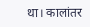था। कालांतर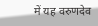में यह वरुणदेव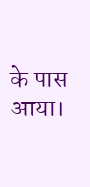के पास आया।